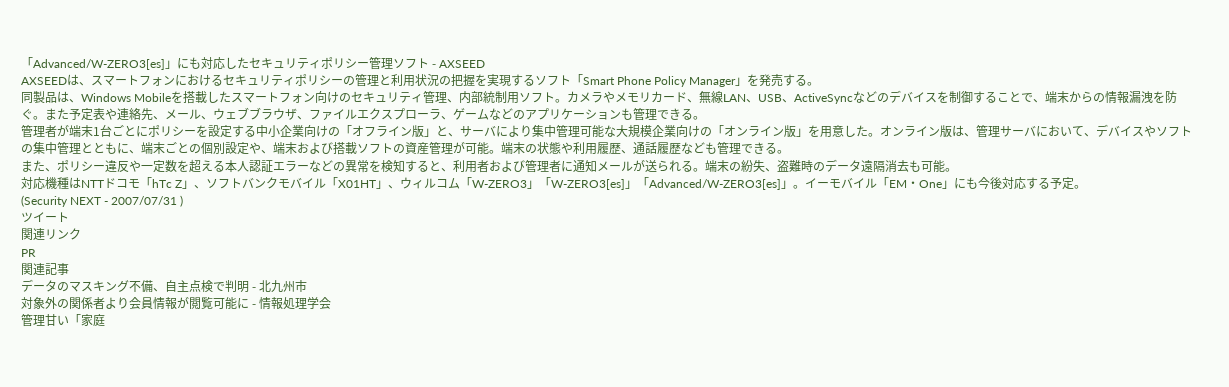「Advanced/W-ZERO3[es]」にも対応したセキュリティポリシー管理ソフト - AXSEED
AXSEEDは、スマートフォンにおけるセキュリティポリシーの管理と利用状況の把握を実現するソフト「Smart Phone Policy Manager」を発売する。
同製品は、Windows Mobileを搭載したスマートフォン向けのセキュリティ管理、内部統制用ソフト。カメラやメモリカード、無線LAN、USB、ActiveSyncなどのデバイスを制御することで、端末からの情報漏洩を防ぐ。また予定表や連絡先、メール、ウェブブラウザ、ファイルエクスプローラ、ゲームなどのアプリケーションも管理できる。
管理者が端末1台ごとにポリシーを設定する中小企業向けの「オフライン版」と、サーバにより集中管理可能な大規模企業向けの「オンライン版」を用意した。オンライン版は、管理サーバにおいて、デバイスやソフトの集中管理とともに、端末ごとの個別設定や、端末および搭載ソフトの資産管理が可能。端末の状態や利用履歴、通話履歴なども管理できる。
また、ポリシー違反や一定数を超える本人認証エラーなどの異常を検知すると、利用者および管理者に通知メールが送られる。端末の紛失、盗難時のデータ遠隔消去も可能。
対応機種はNTTドコモ「hTc Z」、ソフトバンクモバイル「X01HT」、ウィルコム「W-ZERO3」「W-ZERO3[es]」「Advanced/W-ZERO3[es]」。イーモバイル「EM・One」にも今後対応する予定。
(Security NEXT - 2007/07/31 )
ツイート
関連リンク
PR
関連記事
データのマスキング不備、自主点検で判明 - 北九州市
対象外の関係者より会員情報が閲覧可能に - 情報処理学会
管理甘い「家庭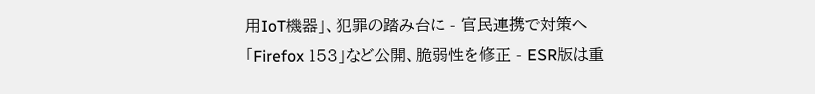用IoT機器」、犯罪の踏み台に - 官民連携で対策へ
「Firefox 153」など公開、脆弱性を修正 - ESR版は重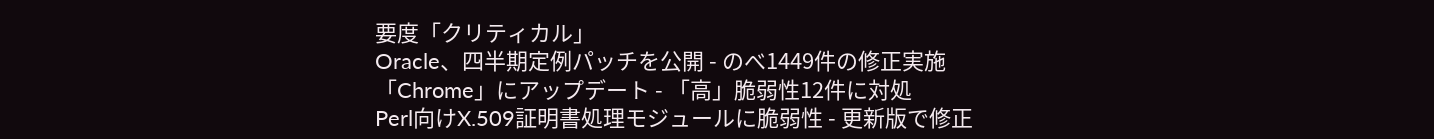要度「クリティカル」
Oracle、四半期定例パッチを公開 - のべ1449件の修正実施
「Chrome」にアップデート - 「高」脆弱性12件に対処
Perl向けX.509証明書処理モジュールに脆弱性 - 更新版で修正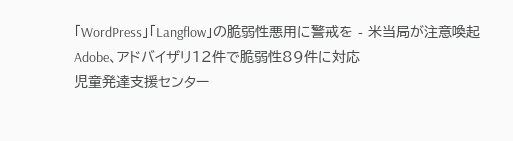「WordPress」「Langflow」の脆弱性悪用に警戒を - 米当局が注意喚起
Adobe、アドバイザリ12件で脆弱性89件に対応
児童発達支援センター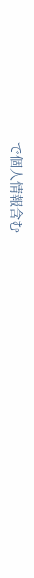で個人情報含む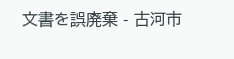文書を誤廃棄 - 古河市